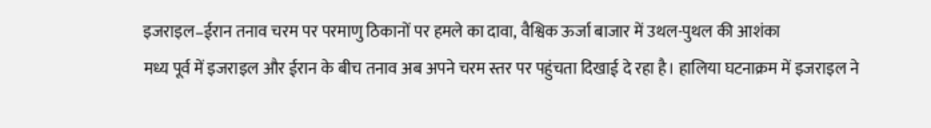इजराइल–ईरान तनाव चरम पर परमाणु ठिकानों पर हमले का दावा, वैश्विक ऊर्जा बाजार में उथल-पुथल की आशंका
मध्य पूर्व में इजराइल और ईरान के बीच तनाव अब अपने चरम स्तर पर पहुंचता दिखाई दे रहा है। हालिया घटनाक्रम में इजराइल ने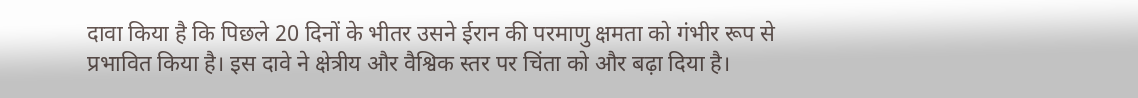दावा किया है कि पिछले 20 दिनों के भीतर उसने ईरान की परमाणु क्षमता को गंभीर रूप से प्रभावित किया है। इस दावे ने क्षेत्रीय और वैश्विक स्तर पर चिंता को और बढ़ा दिया है।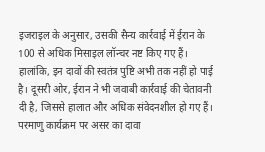इजराइल के अनुसार, उसकी सैन्य कार्रवाई में ईरान के 100 से अधिक मिसाइल लॉन्चर नष्ट किए गए हैं। हालांकि, इन दावों की स्वतंत्र पुष्टि अभी तक नहीं हो पाई है। दूसरी ओर, ईरान ने भी जवाबी कार्रवाई की चेतावनी दी है, जिससे हालात और अधिक संवेदनशील हो गए हैं।
परमाणु कार्यक्रम पर असर का दावा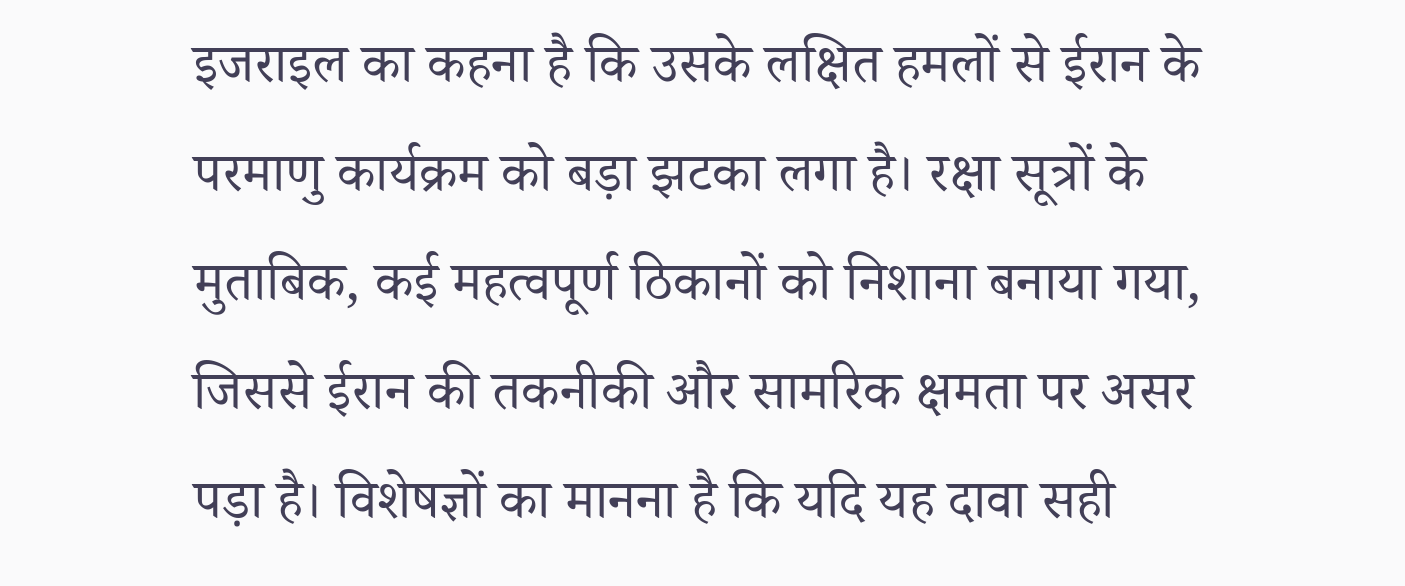इजराइल का कहना है कि उसके लक्षित हमलों से ईरान के परमाणु कार्यक्रम को बड़ा झटका लगा है। रक्षा सूत्रों के मुताबिक, कई महत्वपूर्ण ठिकानों को निशाना बनाया गया, जिससे ईरान की तकनीकी और सामरिक क्षमता पर असर पड़ा है। विशेषज्ञों का मानना है कि यदि यह दावा सही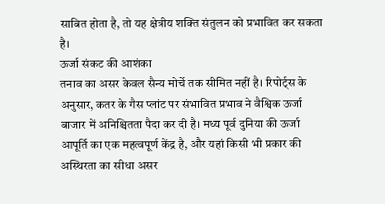साबित होता है, तो यह क्षेत्रीय शक्ति संतुलन को प्रभावित कर सकता है।
ऊर्जा संकट की आशंका
तनाव का असर केवल सैन्य मोर्चे तक सीमित नहीं है। रिपोर्ट्स के अनुसार, कतर के गैस प्लांट पर संभावित प्रभाव ने वैश्विक ऊर्जा बाजार में अनिश्चितता पैदा कर दी है। मध्य पूर्व दुनिया की ऊर्जा आपूर्ति का एक महत्वपूर्ण केंद्र है, और यहां किसी भी प्रकार की अस्थिरता का सीधा असर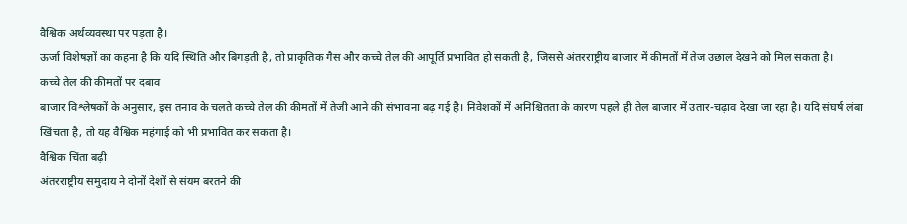वैश्विक अर्थव्यवस्था पर पड़ता है।
ऊर्जा विशेषज्ञों का कहना है कि यदि स्थिति और बिगड़ती है, तो प्राकृतिक गैस और कच्चे तेल की आपूर्ति प्रभावित हो सकती है, जिससे अंतरराष्ट्रीय बाजार में कीमतों में तेज उछाल देखने को मिल सकता है।
कच्चे तेल की कीमतों पर दबाव
बाजार विश्लेषकों के अनुसार, इस तनाव के चलते कच्चे तेल की कीमतों में तेजी आने की संभावना बढ़ गई है। निवेशकों में अनिश्चितता के कारण पहले ही तेल बाजार में उतार-चढ़ाव देखा जा रहा है। यदि संघर्ष लंबा खिंचता है, तो यह वैश्विक महंगाई को भी प्रभावित कर सकता है।
वैश्विक चिंता बढ़ी
अंतरराष्ट्रीय समुदाय ने दोनों देशों से संयम बरतने की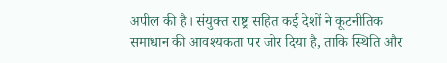अपील की है। संयुक्त राष्ट्र सहित कई देशों ने कूटनीतिक समाधान की आवश्यकता पर जोर दिया है, ताकि स्थिति और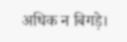अधिक न बिगड़े।